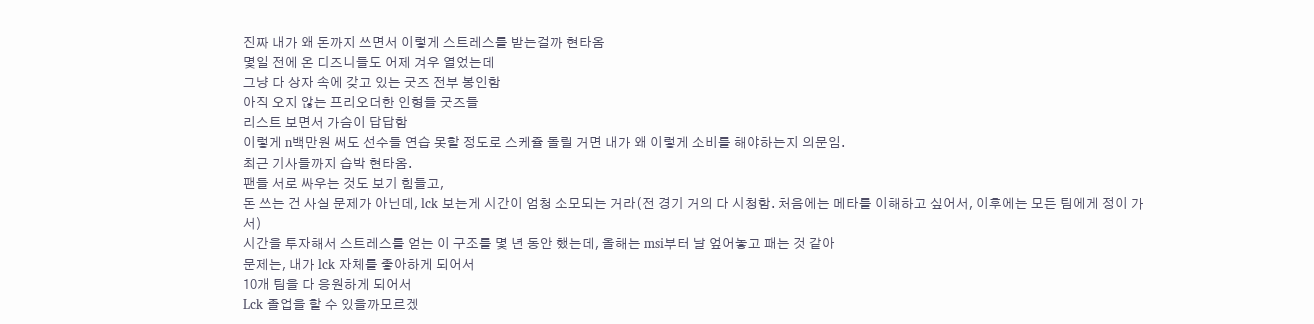진짜 내가 왜 돈까지 쓰면서 이렇게 스트레스를 받는걸까 현타옴
몇일 전에 온 디즈니들도 어제 겨우 열었는데
그냥 다 상자 속에 갖고 있는 굿즈 전부 봉인함
아직 오지 않는 프리오더한 인형들 굿즈들
리스트 보면서 가슴이 답답함
이렇게 n백만원 써도 선수들 연습 못할 정도로 스케쥴 돌릴 거면 내가 왜 이렇게 소비를 해야하는지 의문임.
최근 기사들까지 습박 현타옴.
팬들 서로 싸우는 것도 보기 힘들고,
돈 쓰는 건 사실 문제가 아닌데, lck 보는게 시간이 엄청 소모되는 거라(전 경기 거의 다 시청함. 처음에는 메타를 이해하고 싶어서, 이후에는 모든 팀에게 정이 가서)
시간을 투자해서 스트레스를 얻는 이 구조를 몇 년 동안 했는데, 올해는 msi부터 날 엎어놓고 패는 것 같아
문제는, 내가 lck 자체를 좋아하게 되어서
10개 팀을 다 응원하게 되어서
Lck 졸업을 할 수 있을까모르겠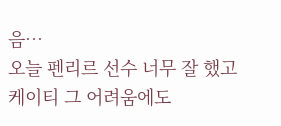음…
오늘 펜리르 선수 너무 잘 했고 케이티 그 어려움에도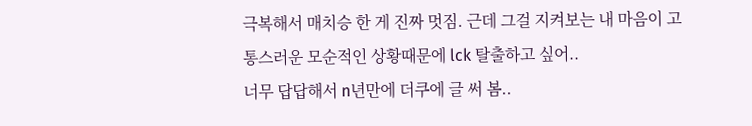극복해서 매치승 한 게 진짜 멋짐. 근데 그걸 지켜보는 내 마음이 고통스러운 모순적인 상황때문에 lck 탈출하고 싶어..
너무 답답해서 n년만에 더쿠에 글 써 봄..